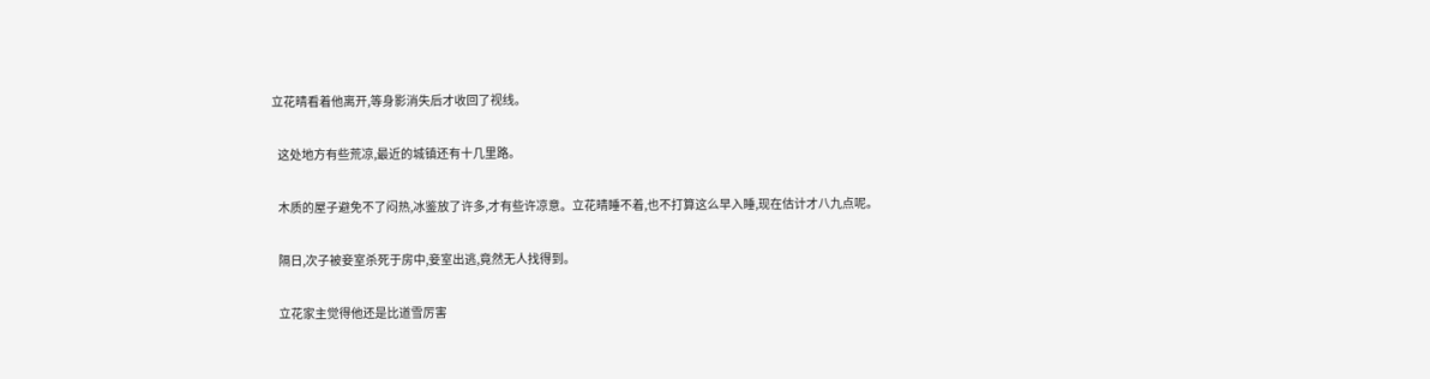立花晴看着他离开,等身影消失后才收回了视线。

  这处地方有些荒凉,最近的城镇还有十几里路。

  木质的屋子避免不了闷热,冰鉴放了许多,才有些许凉意。立花晴睡不着,也不打算这么早入睡,现在估计才八九点呢。

  隔日,次子被妾室杀死于房中,妾室出逃,竟然无人找得到。

  立花家主觉得他还是比道雪厉害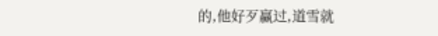的,他好歹赢过,道雪就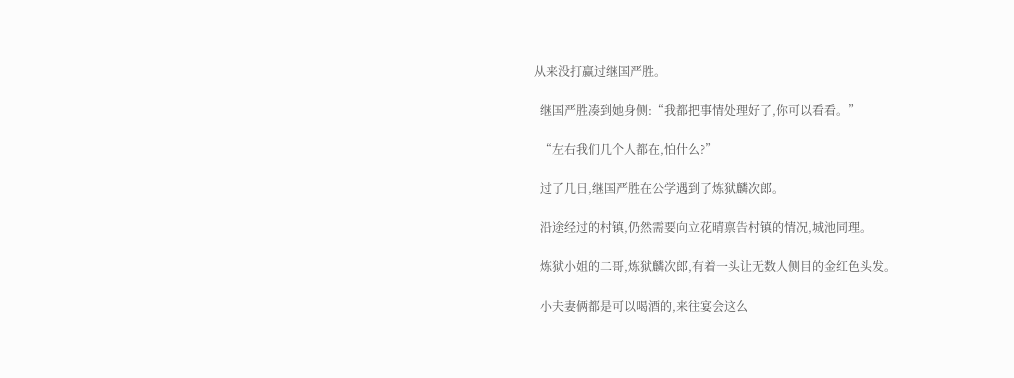从来没打赢过继国严胜。

  继国严胜凑到她身侧:“我都把事情处理好了,你可以看看。”

  “左右我们几个人都在,怕什么?”

  过了几日,继国严胜在公学遇到了炼狱麟次郎。

  沿途经过的村镇,仍然需要向立花晴禀告村镇的情况,城池同理。

  炼狱小姐的二哥,炼狱麟次郎,有着一头让无数人侧目的金红色头发。

  小夫妻俩都是可以喝酒的,来往宴会这么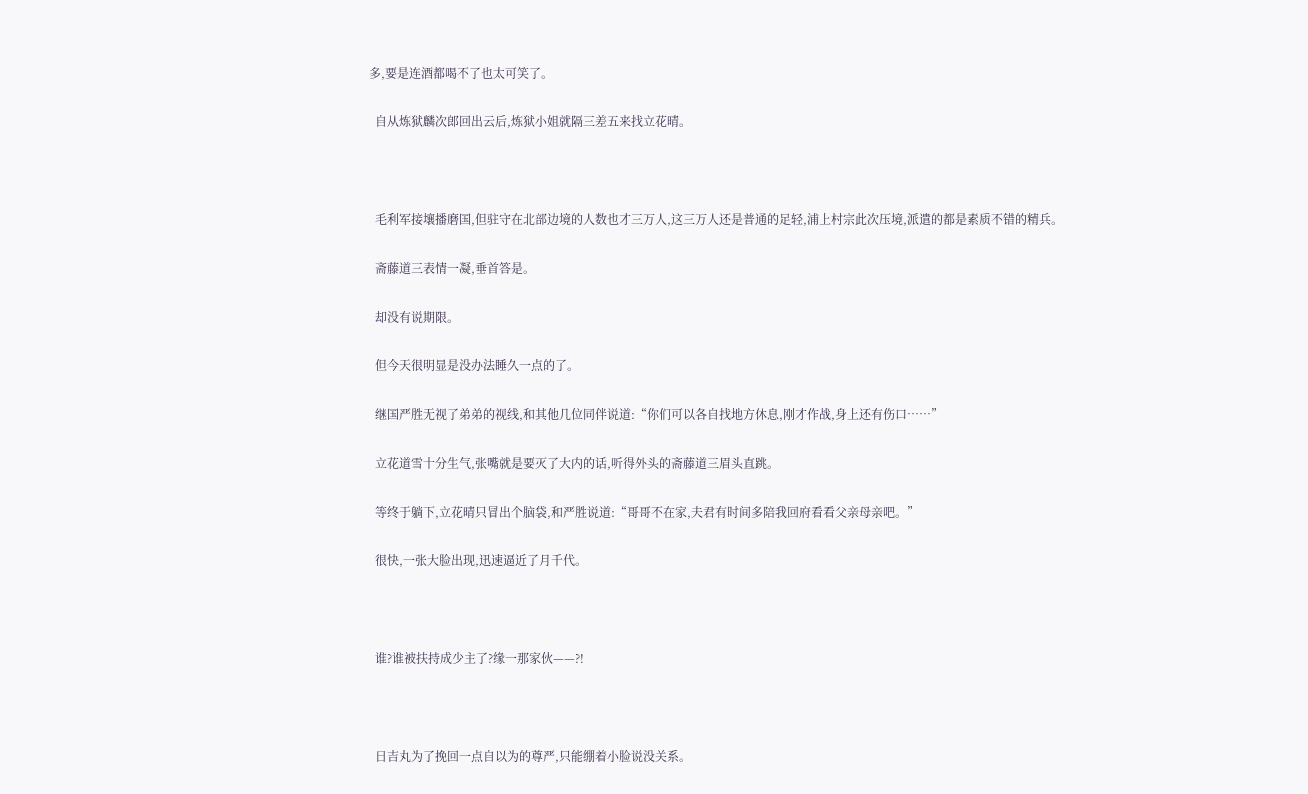多,要是连酒都喝不了也太可笑了。

  自从炼狱麟次郎回出云后,炼狱小姐就隔三差五来找立花晴。



  毛利军接壤播磨国,但驻守在北部边境的人数也才三万人,这三万人还是普通的足轻,浦上村宗此次压境,派遣的都是素质不错的精兵。

  斋藤道三表情一凝,垂首答是。

  却没有说期限。

  但今天很明显是没办法睡久一点的了。

  继国严胜无视了弟弟的视线,和其他几位同伴说道:“你们可以各自找地方休息,刚才作战,身上还有伤口……”

  立花道雪十分生气,张嘴就是要灭了大内的话,听得外头的斋藤道三眉头直跳。

  等终于躺下,立花晴只冒出个脑袋,和严胜说道:“哥哥不在家,夫君有时间多陪我回府看看父亲母亲吧。”

  很快,一张大脸出现,迅速逼近了月千代。



  谁?谁被扶持成少主了?缘一那家伙——?!



  日吉丸为了挽回一点自以为的尊严,只能绷着小脸说没关系。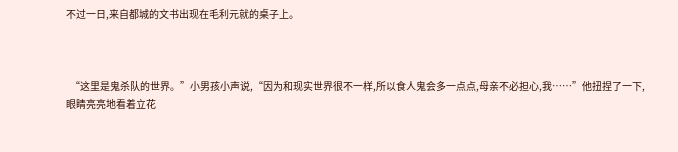不过一日,来自都城的文书出现在毛利元就的桌子上。



  “这里是鬼杀队的世界。”小男孩小声说,“因为和现实世界很不一样,所以食人鬼会多一点点,母亲不必担心,我……”他扭捏了一下,眼睛亮亮地看着立花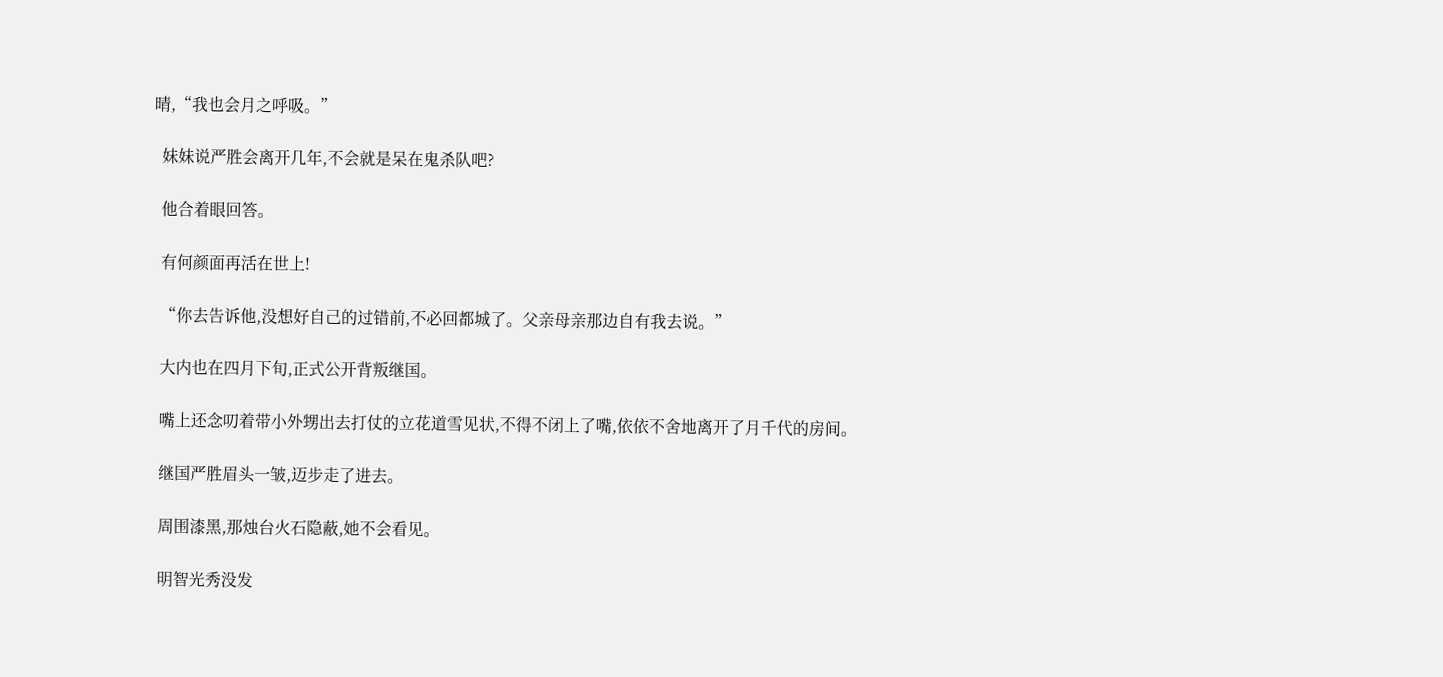晴,“我也会月之呼吸。”

  妹妹说严胜会离开几年,不会就是呆在鬼杀队吧?

  他合着眼回答。

  有何颜面再活在世上!

  “你去告诉他,没想好自己的过错前,不必回都城了。父亲母亲那边自有我去说。”

  大内也在四月下旬,正式公开背叛继国。

  嘴上还念叨着带小外甥出去打仗的立花道雪见状,不得不闭上了嘴,依依不舍地离开了月千代的房间。

  继国严胜眉头一皱,迈步走了进去。

  周围漆黑,那烛台火石隐蔽,她不会看见。

  明智光秀没发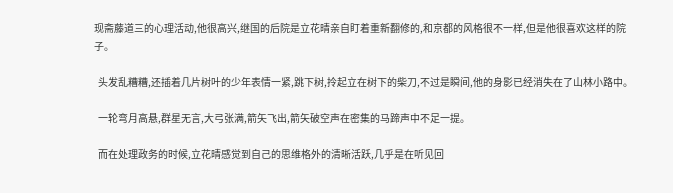现斋藤道三的心理活动,他很高兴,继国的后院是立花晴亲自盯着重新翻修的,和京都的风格很不一样,但是他很喜欢这样的院子。

  头发乱糟糟,还插着几片树叶的少年表情一紧,跳下树,拎起立在树下的柴刀,不过是瞬间,他的身影已经消失在了山林小路中。

  一轮弯月高悬,群星无言,大弓张满,箭矢飞出,箭矢破空声在密集的马蹄声中不足一提。

  而在处理政务的时候,立花晴感觉到自己的思维格外的清晰活跃,几乎是在听见回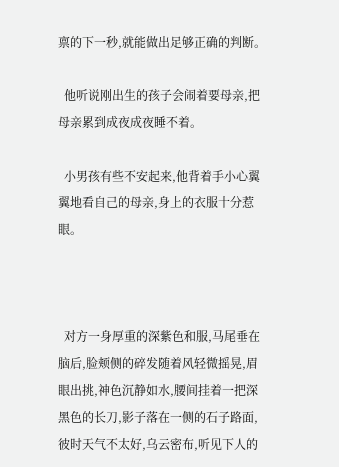禀的下一秒,就能做出足够正确的判断。

  他听说刚出生的孩子会闹着要母亲,把母亲累到成夜成夜睡不着。

  小男孩有些不安起来,他背着手小心翼翼地看自己的母亲,身上的衣服十分惹眼。



  对方一身厚重的深紫色和服,马尾垂在脑后,脸颊侧的碎发随着风轻微摇晃,眉眼出挑,神色沉静如水,腰间挂着一把深黑色的长刀,影子落在一侧的石子路面,彼时天气不太好,乌云密布,听见下人的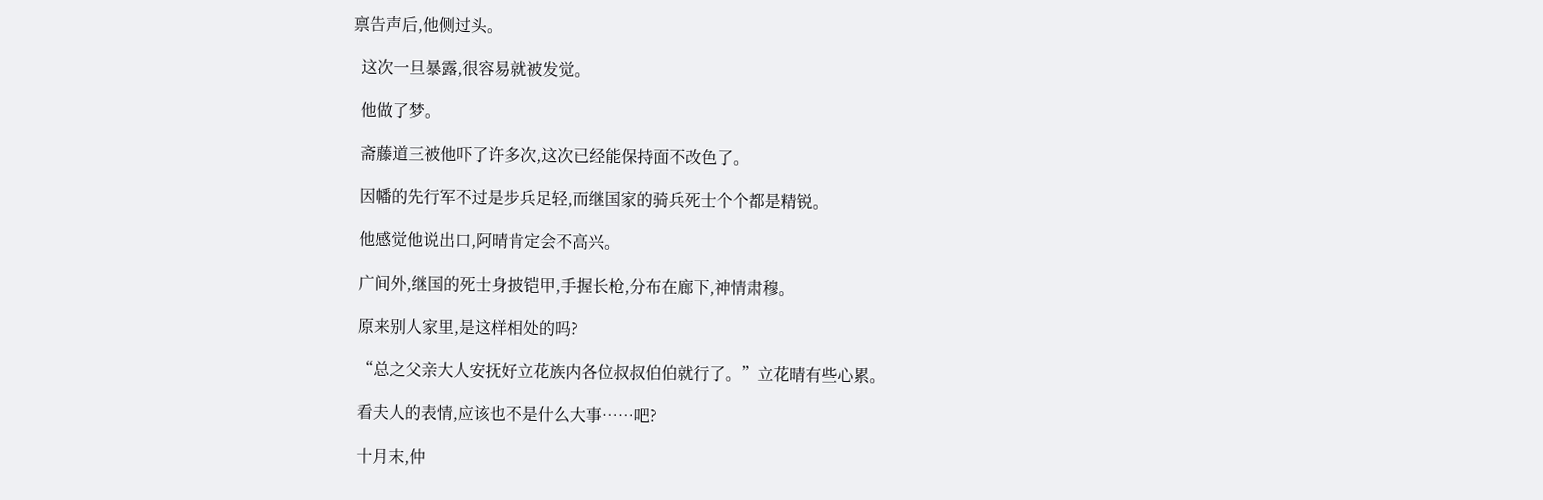禀告声后,他侧过头。

  这次一旦暴露,很容易就被发觉。

  他做了梦。

  斋藤道三被他吓了许多次,这次已经能保持面不改色了。

  因幡的先行军不过是步兵足轻,而继国家的骑兵死士个个都是精锐。

  他感觉他说出口,阿晴肯定会不高兴。

  广间外,继国的死士身披铠甲,手握长枪,分布在廊下,神情肃穆。

  原来别人家里,是这样相处的吗?

  “总之父亲大人安抚好立花族内各位叔叔伯伯就行了。”立花晴有些心累。

  看夫人的表情,应该也不是什么大事……吧?

  十月末,仲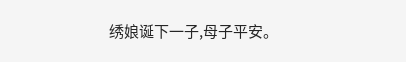绣娘诞下一子,母子平安。